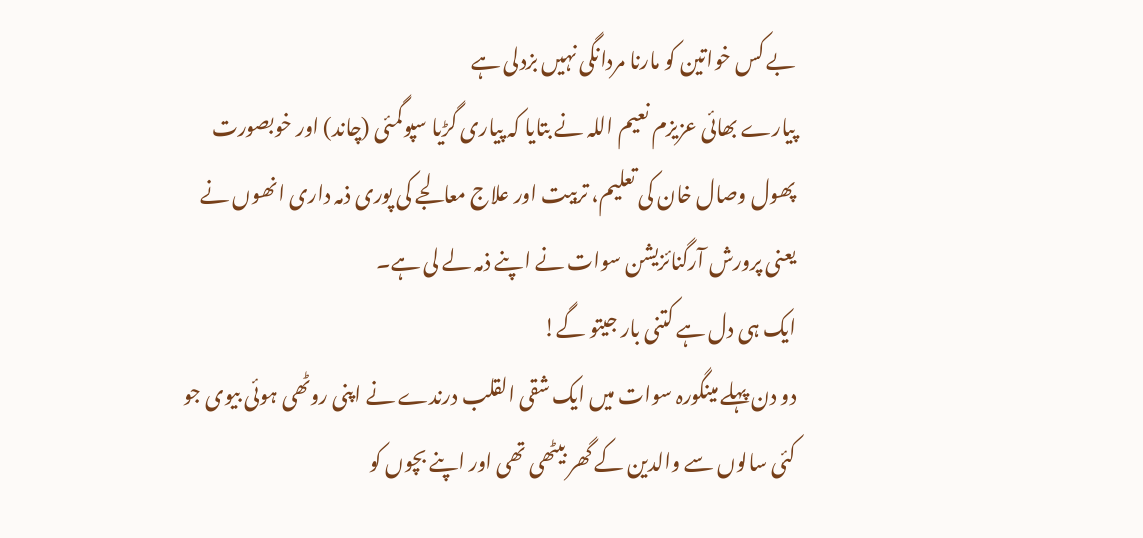بے کس خواتین کو مارنا مردانگی نہیں بزدلی ہے
پیارے بھائی عزیزم نعیم اللہ نے بتایا کہ پیاری گڑیا سپوگمئی (چاند) اور خوبصورت پھول وصال خان کی تعلیم، تربیت اور علاج معالجے کی پوری ذمہ داری انھوں نے یعنی پرورش آرگنائزیشن سوات نے اپنے ذمہ لے لی ہے۔
ایک ہی دل ہے کتنی بار جیتو گے!
دو دن پہلے مینگورہ سوات میں ایک شقی القلب درندے نے اپنی روٹھی ہوئی بیوی جو کئی سالوں سے والدین کے گھر بیٹھی تھی اور اپنے بچوں کو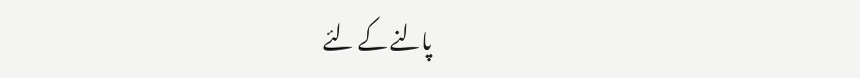پالنے کے لئے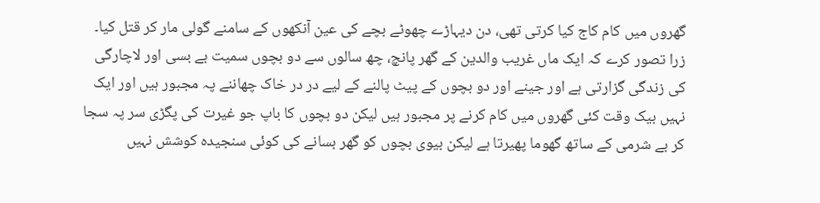گھروں میں کام کاج کیا کرتی تھی، دن دیہاڑے چھوٹے بچے کی عین آنکھوں کے سامنے گولی مار کر قتل کیا۔
زرا تصور کرے کہ ایک ماں غریب والدین کے گھر پانچ، چھ سالوں سے دو بچوں سمیت بے بسی اور لاچارگی کی زندگی گزارتی ہے اور جینے اور دو بچوں کے پیٹ پالنے کے لیے در در خاک چھاننے پہ مجبور ہیں اور ایک نہیں بیک وقت کئی گھروں میں کام کرنے پر مجبور ہیں لیکن دو بچوں کا باپ جو غیرت کی پگڑی سر پہ سجا کر بے شرمی کے ساتھ گھوما پھیرتا ہے لیکن بیوی بچوں کو گھر بسانے کی کوئی سنجیدہ کوشش نہیں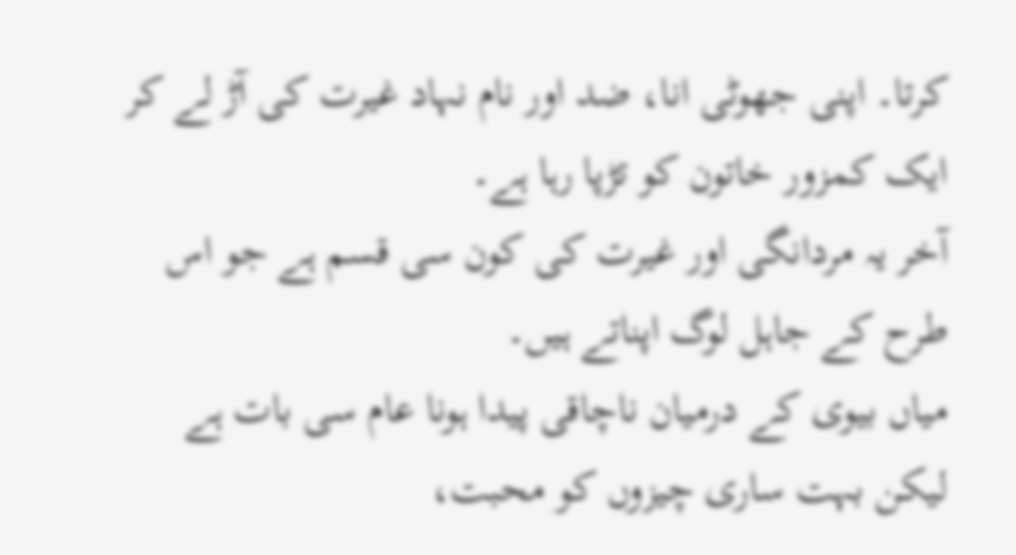کرتا۔ اپنی جھوٹی انا، ضد اور نام نہاد غیرت کی آڑ لے کر ایک کمزور خاتون کو تڑپا رہا ہے۔
آخر یہ مردانگی اور غیرت کی کون سی قسم ہے جو اس طرح کے جاہل لوگ اپناتے ہیں۔
میاں بیوی کے درمیان ناچاقی پیدا ہونا عام سی بات ہے لیکن بہت ساری چیزوں کو محبت،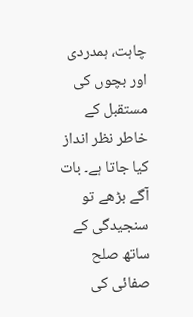چاہت، ہمدردی اور بچوں کی مستقبل کے خاطر نظر انداز کیا جاتا ہے۔ بات آگے بڑھے تو سنجیدگی کے ساتھ صلح صفائی کی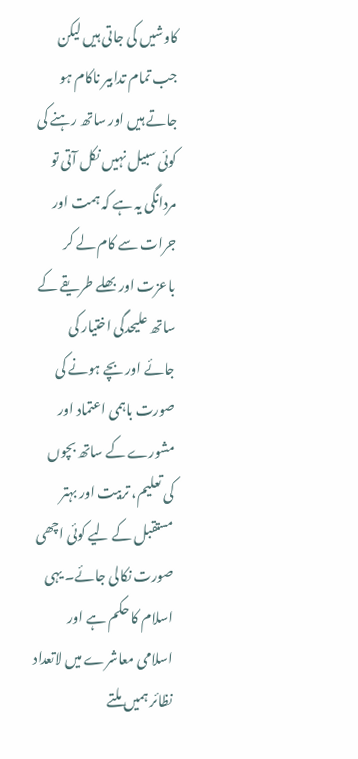کاوشیں کی جاتی ہیں لیکن جب تمام تدابیر ناکام ہو جاتے ہیں اور ساتھ رہنے کی کوئی سبیل نہیں نکل آتی تو مردانگی یہ ہے کہ ہمت اور جرات سے کام لے کر باعزت اور بھلے طریقے کے ساتھ علیحدگی اختیار کی جائے اور بچے ہونے کی صورت باہمی اعتماد اور مشورے کے ساتھ بچوں کی تعلیم، تربیت اور بہتر مستقبل کے لیے کوئی اچھی صورت نکالی جائے۔ یہی اسلام کا حکم ہے اور اسلامی معاشرے میں لاتعداد نظائر ہمیں ملتے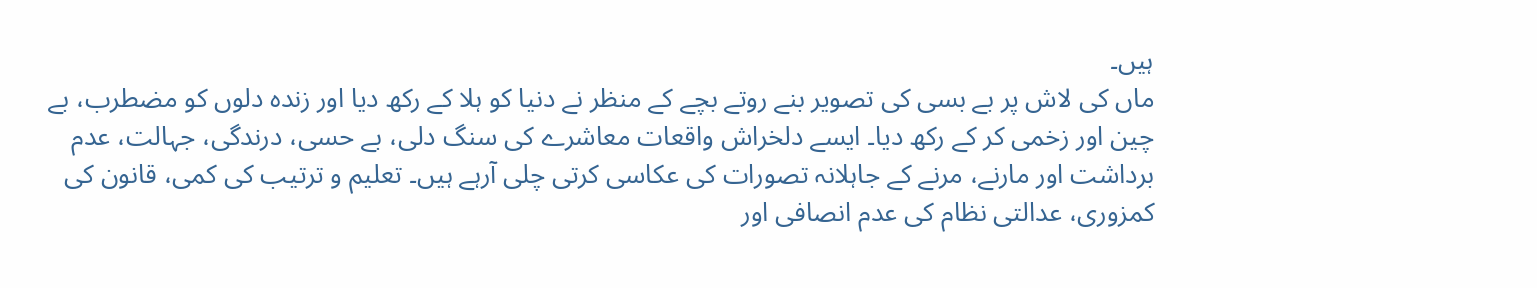ہیں۔
ماں کی لاش پر بے بسی کی تصویر بنے روتے بچے کے منظر نے دنیا کو ہلا کے رکھ دیا اور زندہ دلوں کو مضطرب، بے چین اور زخمی کر کے رکھ دیا۔ ایسے دلخراش واقعات معاشرے کی سنگ دلی، بے حسی، درندگی، جہالت، عدم برداشت اور مارنے، مرنے کے جاہلانہ تصورات کی عکاسی کرتی چلی آرہے ہیں۔ تعلیم و ترتیب کی کمی، قانون کی کمزوری، عدالتی نظام کی عدم انصافی اور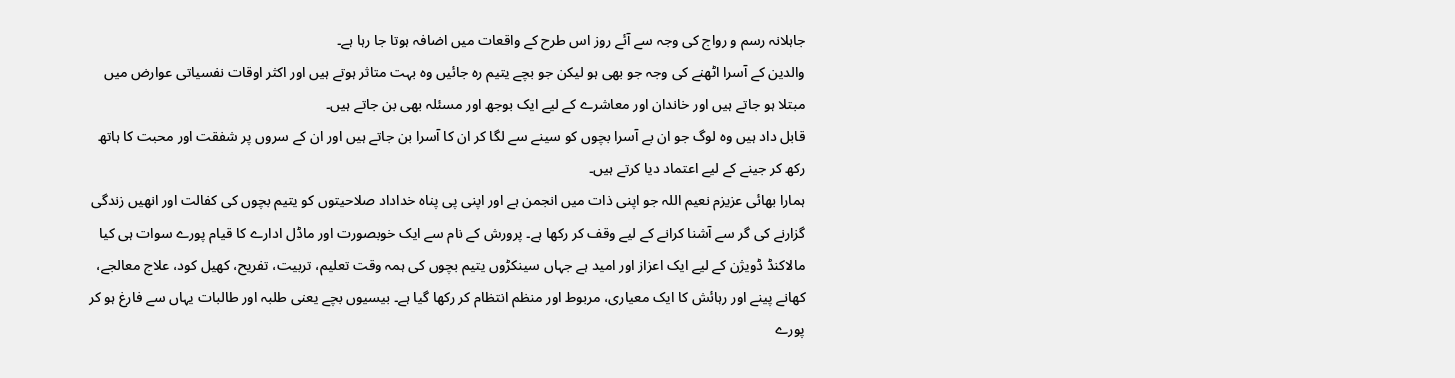جاہلانہ رسم و رواج کی وجہ سے آئے روز اس طرح کے واقعات میں اضافہ ہوتا جا رہا ہے۔
والدین کے آسرا اٹھنے کی وجہ جو بھی ہو لیکن جو بچے یتیم رہ جائیں وہ بہت متاثر ہوتے ہیں اور اکثر اوقات نفسیاتی عوارض میں مبتلا ہو جاتے ہیں اور خاندان اور معاشرے کے لیے ایک بوجھ اور مسئلہ بھی بن جاتے ہیں۔
قابل داد ہیں وہ لوگ جو ان بے آسرا بچوں کو سینے سے لگا کر ان کا آسرا بن جاتے ہیں اور ان کے سروں پر شفقت اور محبت کا ہاتھ رکھ کر جینے کے لیے اعتماد دیا کرتے ہیں۔
ہمارا بھائی عزیزم نعیم اللہ جو اپنی ذات میں انجمن ہے اور اپنی پی پناہ خداداد صلاحیتوں کو یتیم بچوں کی کفالت اور انھیں زندگی گزارنے کی گر سے آشنا کرانے کے لیے وقف کر رکھا ہے۔ پرورش کے نام سے ایک خوبصورت اور ماڈل ادارے کا قیام پورے سوات ہی کیا مالاکنڈ ڈویژن کے لیے ایک اعزاز اور امید ہے جہاں سینکڑوں یتیم بچوں کی ہمہ وقت تعلیم، تربیت، تفریح، کھیل کود، علاج معالجے، کھانے پینے اور رہائش کا ایک معیاری، مربوط اور منظم انتظام کر رکھا گیا ہے۔ بیسیوں بچے یعنی طلبہ اور طالبات یہاں سے فارغ ہو کر پورے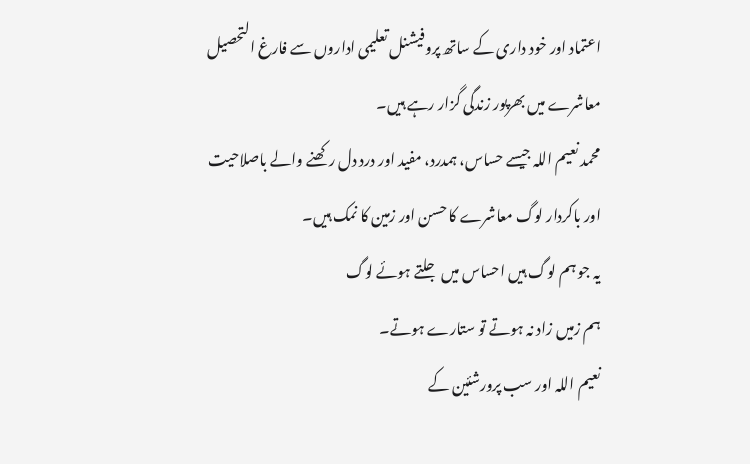اعتماد اور خود داری کے ساتھ پروفیشنل تعلیمی اداروں سے فارغ التحصیل معاشرے میں بھرپور زندگی گزار رہے ہیں۔
محمد نعیم اللہ جیسے حساس، ہمدرد، مفید اور درد دل رکھنے والے باصلاحیت اور باکردار لوگ معاشرے کا حسن اور زمین کا نمک ہیں۔
یہ جو ہم لوگ ہیں احساس میں جلتے ہوئے لوگ
ہم زمیں زاد نہ ہوتے تو ستارے ہوتے۔
نعیم اللہ اور سب پرورشئین کے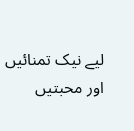لیے نیک تمنائیں اور محبتیں